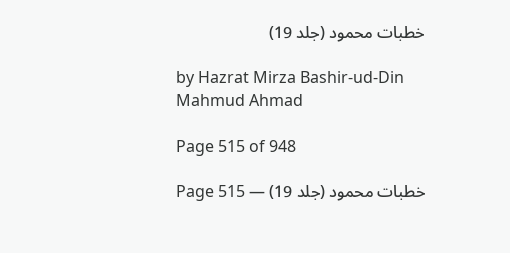خطبات محمود (جلد 19)

by Hazrat Mirza Bashir-ud-Din Mahmud Ahmad

Page 515 of 948

خطبات محمود (جلد 19) — Page 515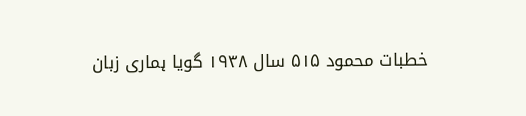خطبات محمود ۵۱۵ سال ۱۹۳۸ گویا ہماری زبان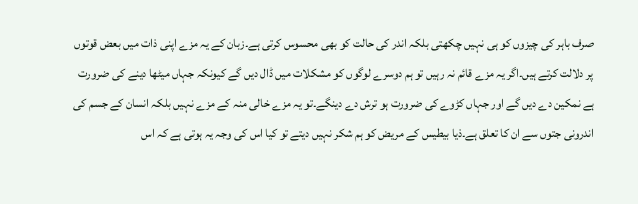صرف باہر کی چیزوں کو ہی نہیں چکھتی بلکہ اندر کی حالت کو بھی محسوس کرتی ہے۔زبان کے یہ مزے اپنی ذات میں بعض قوتوں پر دلالت کرتے ہیں۔اگر یہ مزے قائم نہ رہیں تو ہم دوسرے لوگوں کو مشکلات میں ڈال دیں گے کیونکہ جہاں میٹھا دینے کی ضرورت ہے نمکین دے دیں گے اور جہاں کڑوے کی ضرورت ہو ترش دے دینگے۔تو یہ مزے خالی منہ کے مزے نہیں بلکہ انسان کے جسم کی اندرونی جتوں سے ان کا تعلق ہے۔ذیا بیطیس کے مریض کو ہم شکر نہیں دیتے تو کیا اس کی وجہ یہ ہوتی ہے کہ اس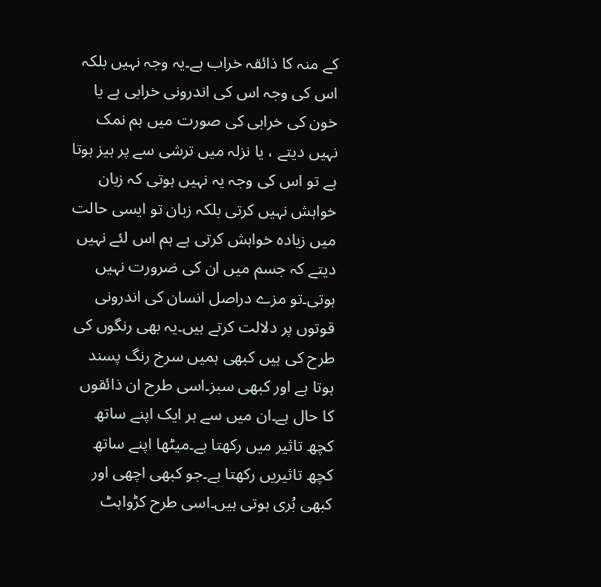کے منہ کا ذائقہ خراب ہے۔یہ وجہ نہیں بلکہ اس کی وجہ اس کی اندرونی خرابی ہے یا خون کی خرابی کی صورت میں ہم نمک نہیں دیتے ، یا نزلہ میں ترشی سے پر ہیز ہوتا ہے تو اس کی وجہ یہ نہیں ہوتی کہ زبان خواہش نہیں کرتی بلکہ زبان تو ایسی حالت میں زیادہ خواہش کرتی ہے ہم اس لئے نہیں دیتے کہ جسم میں ان کی ضرورت نہیں ہوتی۔تو مزے دراصل انسان کی اندرونی قوتوں پر دلالت کرتے ہیں۔یہ بھی رنگوں کی طرح کی ہیں کبھی ہمیں سرخ رنگ پسند ہوتا ہے اور کبھی سبز۔اسی طرح ان ذائقوں کا حال ہے۔ان میں سے ہر ایک اپنے ساتھ کچھ تاثیر میں رکھتا ہے۔میٹھا اپنے ساتھ کچھ تاثیریں رکھتا ہے۔جو کبھی اچھی اور کبھی بُری ہوتی ہیں۔اسی طرح کڑواہٹ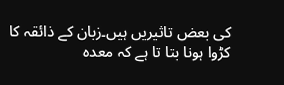کی بعض تاثیریں ہیں۔زبان کے ذائقہ کا کڑوا ہونا بتا تا ہے کہ معدہ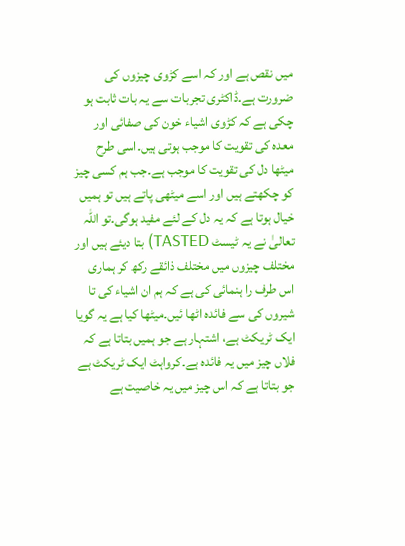میں نقص ہے اور کہ اسے کڑوی چیزوں کی ضرورت ہے۔ڈاکٹری تجربات سے یہ بات ثابت ہو چکی ہے کہ کڑوی اشیاء خون کی صفائی اور معدہ کی تقویت کا موجب ہوتی ہیں۔اسی طرح میٹھا دل کی تقویت کا موجب ہے۔جب ہم کسی چیز کو چکھتے ہیں اور اسے میٹھی پاتے ہیں تو ہمیں خیال ہوتا ہے کہ یہ دل کے لئے مفید ہوگی۔تو اللہ تعالیٰ نے یہ ٹیسٹ TASTED) بتا دیئے ہیں اور مختلف چیزوں میں مختلف ذائقے رکھ کر ہماری اس طرف را ہنمائی کی ہے کہ ہم ان اشیاء کی تا شیروں کی سے فائدہ اٹھا ئیں۔میٹھا کیا ہے یہ گویا ایک ٹریکٹ ہے، اشتہار ہے جو ہمیں بتاتا ہے کہ فلاں چیز میں یہ فائدہ ہے۔کرواہٹ ایک ٹریکٹ ہے جو بتاتا ہے کہ اس چیز میں یہ خاصیت ہے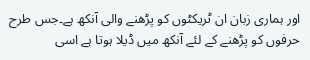اور ہماری زبان ان ٹریکٹوں کو پڑھنے والی آنکھ ہے۔جس طرح حرفوں کو پڑھنے کے لئے آنکھ میں ڈیلا ہوتا ہے اسی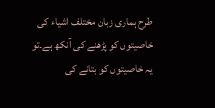طرح ہماری زبان مختلف اشیاء کی خاصیتوں کو پڑھنے کی آنکھ ہے۔تو یہ خاصیتوں کو بتانے کی